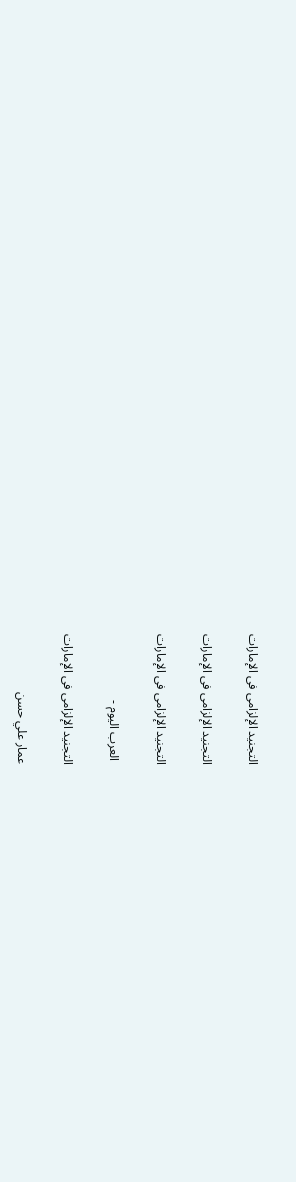التجنيد الإلزامى فى الإمارات

التجنيد الإلزامى فى الإمارات

التجنيد الإلزامى فى الإمارات

 العرب اليوم -

التجنيد الإلزامى فى الإمارات

عمار علي حسن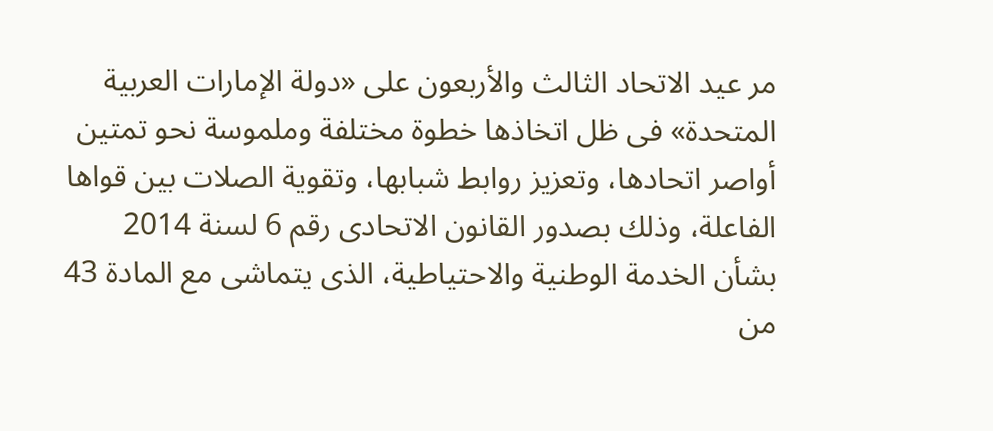مر عيد الاتحاد الثالث والأربعون على «دولة الإمارات العربية المتحدة» فى ظل اتخاذها خطوة مختلفة وملموسة نحو تمتين أواصر اتحادها، وتعزيز روابط شبابها، وتقوية الصلات بين قواها الفاعلة، وذلك بصدور القانون الاتحادى رقم 6 لسنة 2014 بشأن الخدمة الوطنية والاحتياطية، الذى يتماشى مع المادة 43 من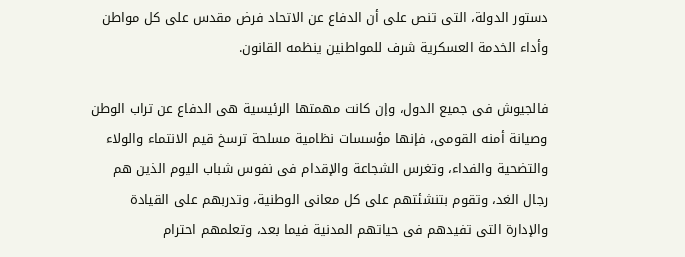دستور الدولة، التى تنص على أن الدفاع عن الاتحاد فرض مقدس على كل مواطن وأداء الخدمة العسكرية شرف للمواطنين ينظمه القانون.

فالجيوش فى جميع الدول، وإن كانت مهمتها الرئيسية هى الدفاع عن تراب الوطن وصيانة أمنه القومى، فإنها مؤسسات نظامية مسلحة ترسخ قيم الانتماء والولاء والتضحية والفداء، وتغرس الشجاعة والإقدام فى نفوس شباب اليوم الذين هم رجال الغد، وتقوم بتنشئتهم على كل معانى الوطنية، وتدربهم على القيادة والإدارة التى تفيدهم فى حياتهم المدنية فيما بعد، وتعلمهم احترام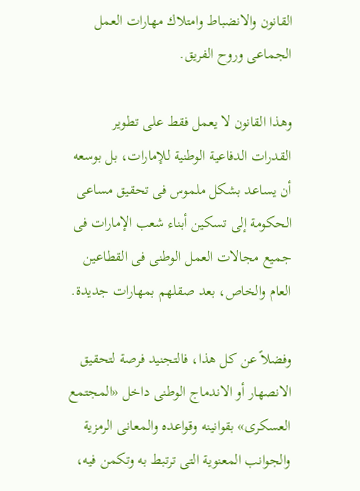القانون والانضباط وامتلاك مهارات العمل الجماعى وروح الفريق.

وهذا القانون لا يعمل فقط على تطوير القدرات الدفاعية الوطنية للإمارات، بل بوسعه أن يساعد بشكل ملموس فى تحقيق مساعى الحكومة إلى تسكين أبناء شعب الإمارات فى جميع مجالات العمل الوطنى فى القطاعين العام والخاص، بعد صقلهم بمهارات جديدة.

وفضلاً عن كل هذا، فالتجنيد فرصة لتحقيق الانصهار أو الاندماج الوطنى داخل «المجتمع العسكرى» بقوانينه وقواعده والمعانى الرمزية والجوانب المعنوية التى ترتبط به وتكمن فيه،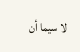لا سيما أن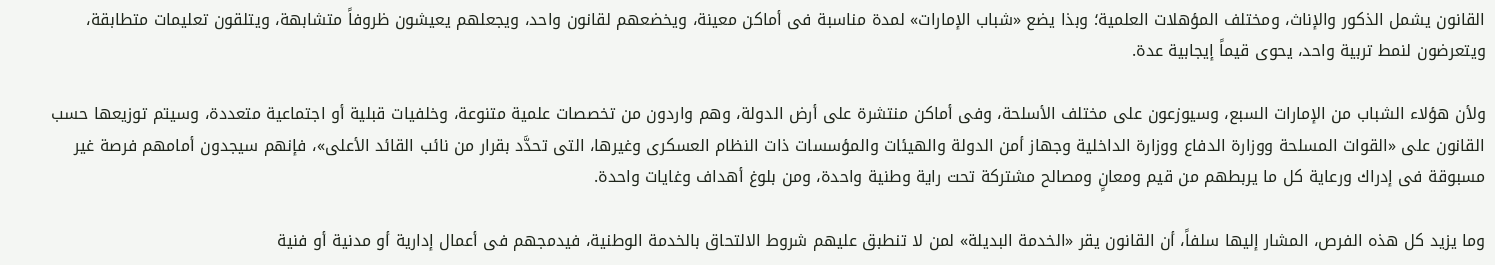القانون يشمل الذكور والإناث، ومختلف المؤهلات العلمية؛ وبذا يضع «شباب الإمارات» لمدة مناسبة فى أماكن معينة، ويخضعهم لقانون واحد، ويجعلهم يعيشون ظروفاً متشابهة، ويتلقون تعليمات متطابقة، ويتعرضون لنمط تربية واحد، يحوى قيماً إيجابية عدة.

ولأن هؤلاء الشباب من الإمارات السبع، وسيوزعون على مختلف الأسلحة، وفى أماكن منتشرة على أرض الدولة، وهم واردون من تخصصات علمية متنوعة، وخلفيات قبلية أو اجتماعية متعددة، وسيتم توزيعها حسب القانون على «القوات المسلحة ووزارة الدفاع ووزارة الداخلية وجهاز أمن الدولة والهيئات والمؤسسات ذات النظام العسكرى وغيرها، التى تحدَّد بقرار من نائب القائد الأعلى»، فإنهم سيجدون أمامهم فرصة غير مسبوقة فى إدراك ورعاية كل ما يربطهم من قيم ومعانٍ ومصالح مشتركة تحت راية وطنية واحدة، ومن بلوغ أهداف وغايات واحدة.

وما يزيد كل هذه الفرص، المشار إليها سلفاً، أن القانون يقر «الخدمة البديلة» لمن لا تنطبق عليهم شروط الالتحاق بالخدمة الوطنية، فيدمجهم فى أعمال إدارية أو مدنية أو فنية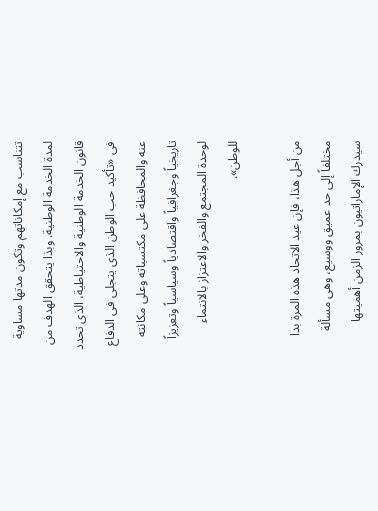تتناسب مع إمكاناتهم وتكون مدتها مساوية لمدة الخدمة الوطنية. وبذا يتحقق الهدف من قانون الخدمة الوطنية والاحتياطية، الذى تحدد فى «تأكيد حب الوطن الذى يتجلى فى الدفاع عنه والمحافظة على مكتسباته وعلى مكانته تاريخياً وجغرافياً واقتصادياً وسياسياً وتعزيزاً لوحدة المجتمع والفخر والاعتزاز بالانتماء للوطن».

من أجل هذا، فإن عيد الاتحاد هذه المرة بدا مختلفاً إلى حد عميق ووسيع، وهى مسألة سيدرك الإماراتيون بمرور الزمن أهميتها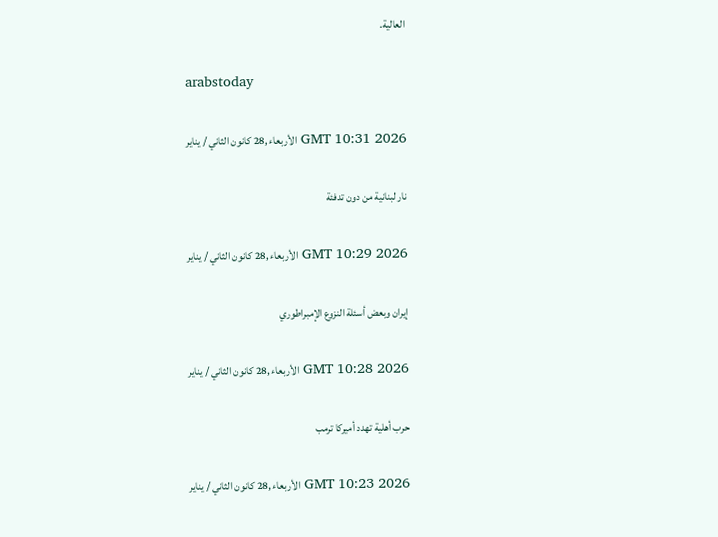العالية.

arabstoday

GMT 10:31 2026 الأربعاء ,28 كانون الثاني / يناير

نار لبنانية من دون تدفئة

GMT 10:29 2026 الأربعاء ,28 كانون الثاني / يناير

إيران وبعض أسئلة النزوع الإمبراطوري

GMT 10:28 2026 الأربعاء ,28 كانون الثاني / يناير

حرب أهلية تهدد أميركا ترمب

GMT 10:23 2026 الأربعاء ,28 كانون الثاني / يناير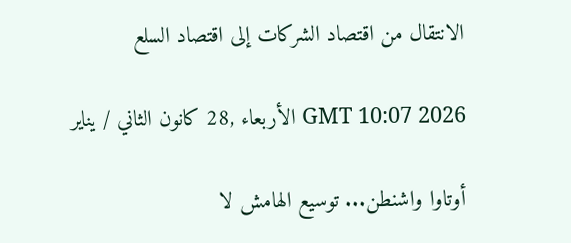الانتقال من اقتصاد الشركات إلى اقتصاد السلع

GMT 10:07 2026 الأربعاء ,28 كانون الثاني / يناير

أوتاوا واشنطن... توسيع الهامش لا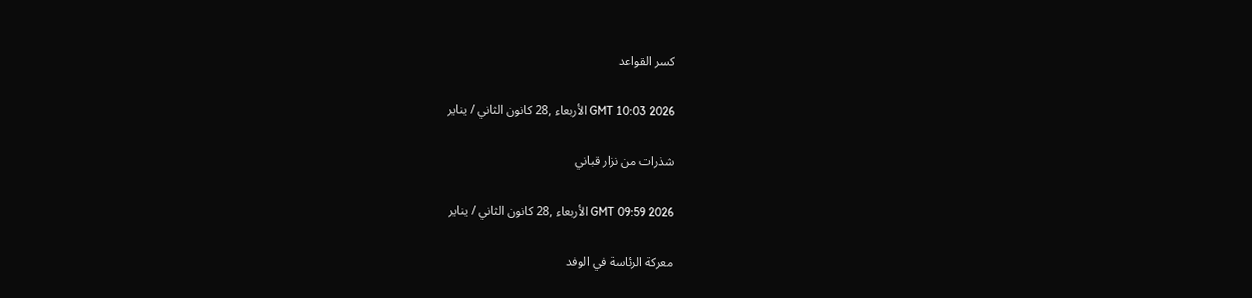كسر القواعد

GMT 10:03 2026 الأربعاء ,28 كانون الثاني / يناير

شذرات من نزار قباني

GMT 09:59 2026 الأربعاء ,28 كانون الثاني / يناير

معركة الرئاسة في الوفد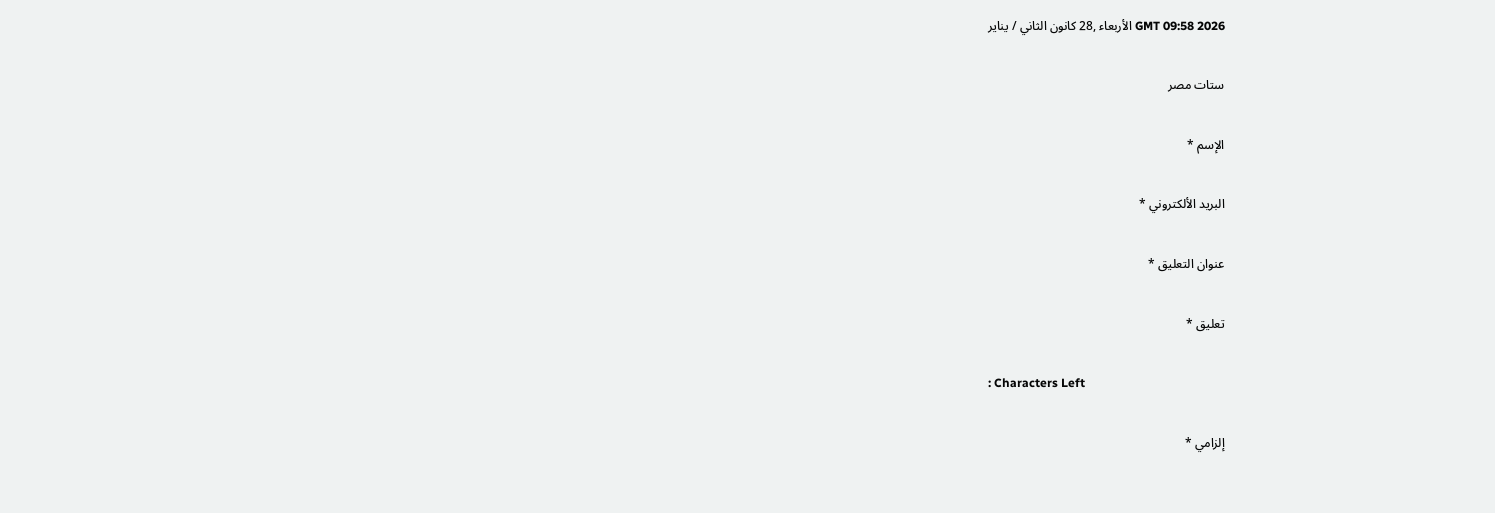GMT 09:58 2026 الأربعاء ,28 كانون الثاني / يناير

ستات مصر

الإسم *

البريد الألكتروني *

عنوان التعليق *

تعليق *

: Characters Left

إلزامي *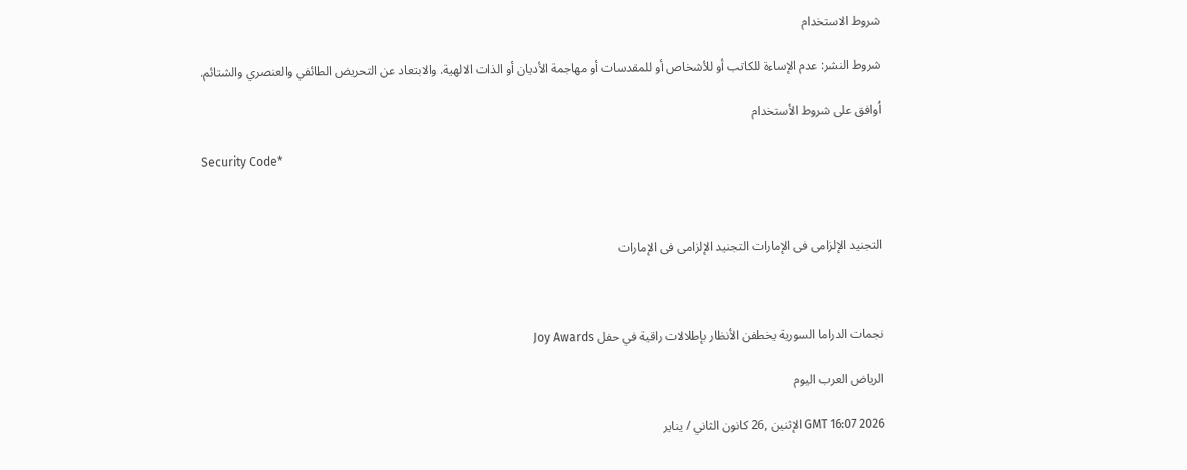شروط الاستخدام

شروط النشر: عدم الإساءة للكاتب أو للأشخاص أو للمقدسات أو مهاجمة الأديان أو الذات الالهية. والابتعاد عن التحريض الطائفي والعنصري والشتائم.

اُوافق على شروط الأستخدام

Security Code*



التجنيد الإلزامى فى الإمارات التجنيد الإلزامى فى الإمارات



نجمات الدراما السورية يخطفن الأنظار بإطلالات راقية في حفل Joy Awards

الرياض العرب اليوم

GMT 16:07 2026 الإثنين ,26 كانون الثاني / يناير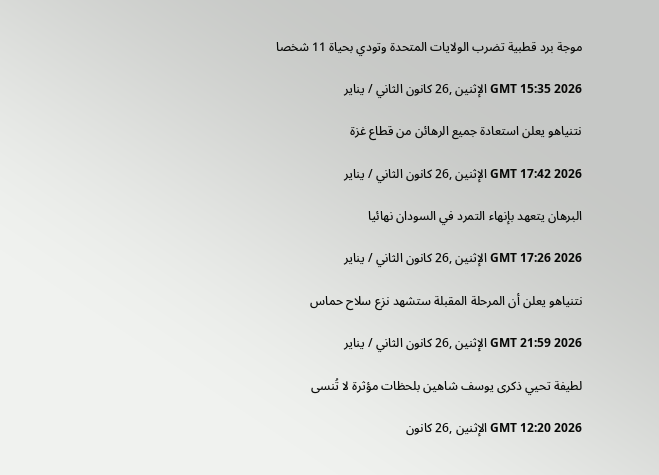موجة برد قطبية تضرب الولايات المتحدة وتودي بحياة 11 شخصا

GMT 15:35 2026 الإثنين ,26 كانون الثاني / يناير

نتنياهو يعلن استعادة جميع الرهائن من قطاع غزة

GMT 17:42 2026 الإثنين ,26 كانون الثاني / يناير

البرهان يتعهد بإنهاء التمرد في السودان نهائيا

GMT 17:26 2026 الإثنين ,26 كانون الثاني / يناير

نتنياهو يعلن أن المرحلة المقبلة ستشهد نزع سلاح حماس

GMT 21:59 2026 الإثنين ,26 كانون الثاني / يناير

لطيفة تحيي ذكرى يوسف شاهين بلحظات مؤثرة لا تُنسى

GMT 12:20 2026 الإثنين ,26 كانون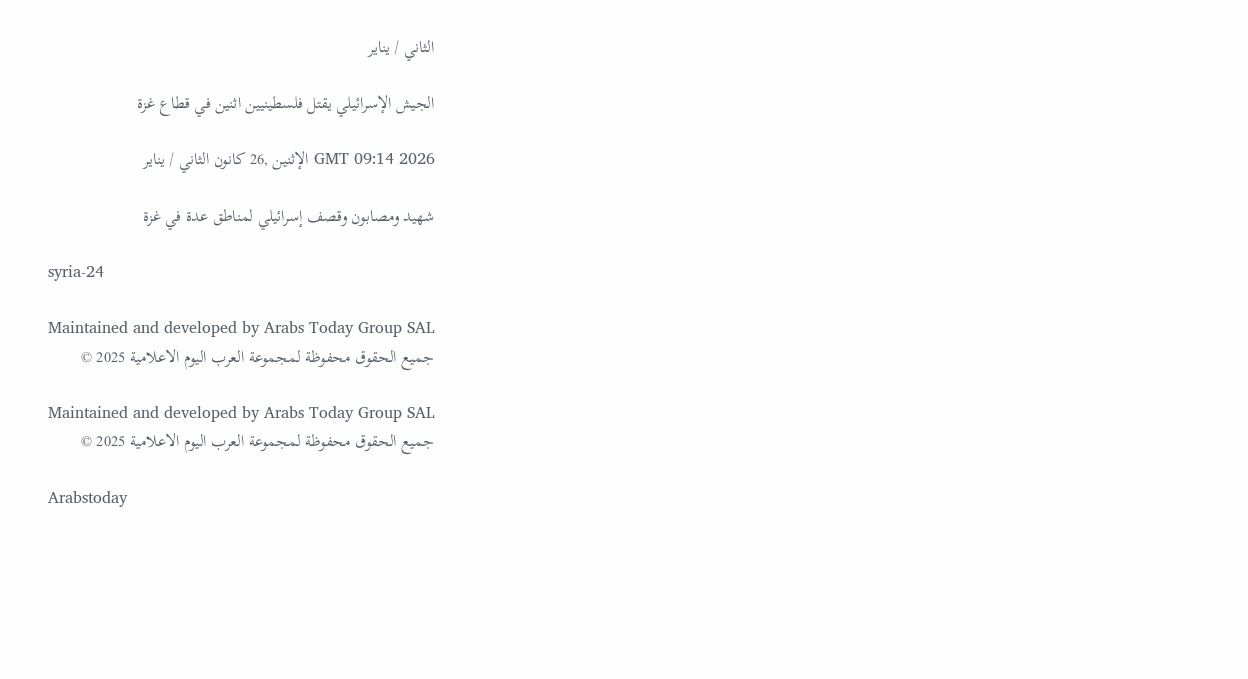الثاني / يناير

الجيش الإسرائيلي يقتل فلسطينيين اثنين في قطاع غزة

GMT 09:14 2026 الإثنين ,26 كانون الثاني / يناير

شهيد ومصابون وقصف إسرائيلي لمناطق عدة في غزة

syria-24

Maintained and developed by Arabs Today Group SAL
جميع الحقوق محفوظة لمجموعة العرب اليوم الاعلامية 2025 ©

Maintained and developed by Arabs Today Group SAL
جميع الحقوق محفوظة لمجموعة العرب اليوم الاعلامية 2025 ©

Arabstoday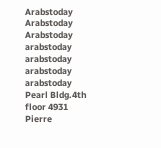Arabstoday Arabstoday Arabstoday
arabstoday arabstoday arabstoday
arabstoday
Pearl Bldg.4th floor 4931 Pierre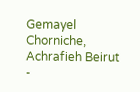Gemayel Chorniche, Achrafieh Beirut -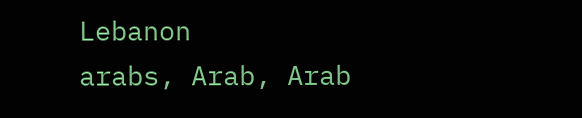Lebanon
arabs, Arab, Arab